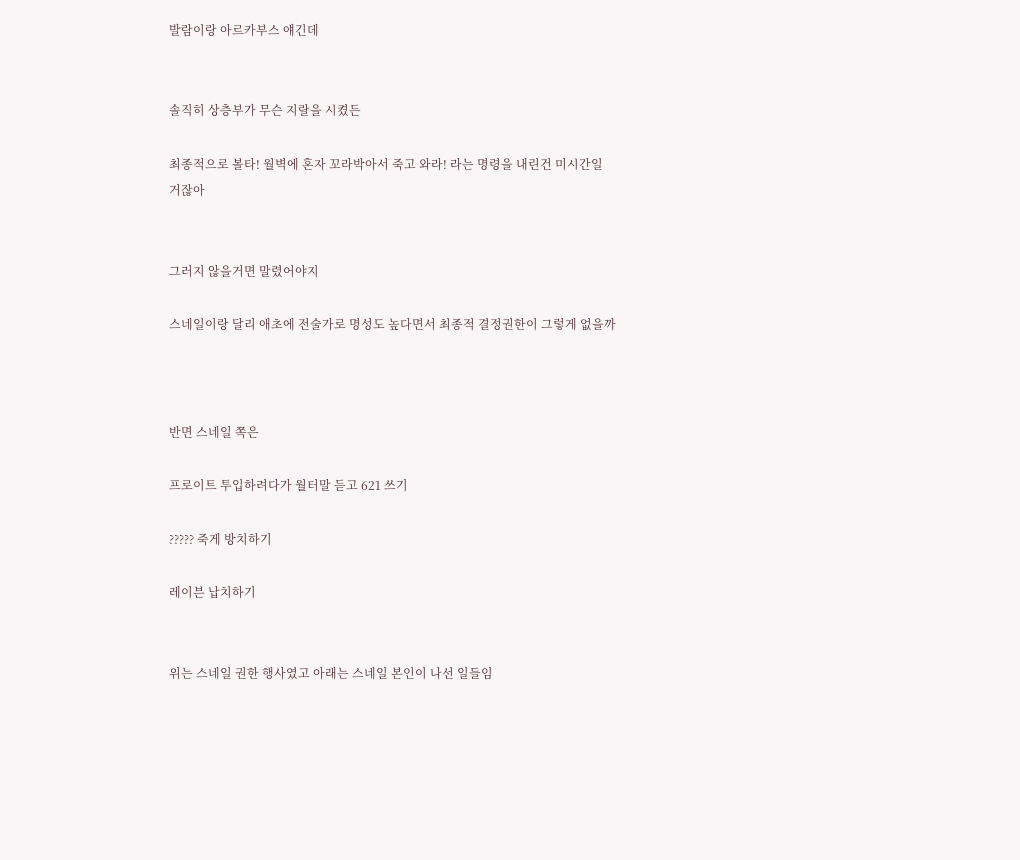발람이랑 아르카부스 얘긴데


솔직히 상층부가 무슨 지랄을 시켰든

최종적으로 볼타! 월벽에 혼자 꼬라박아서 죽고 와라! 라는 명령을 내린건 미시간일 거잖아


그러지 않을거면 말렸어야지

스네일이랑 달리 애초에 전술가로 명성도 높다면서 최종적 결정권한이 그렇게 없을까



반면 스네일 쪽은

프로이트 투입하려다가 월터말 듣고 621 쓰기

????? 죽게 방치하기

레이븐 납치하기


위는 스네일 권한 행사였고 아래는 스네일 본인이 나선 일들임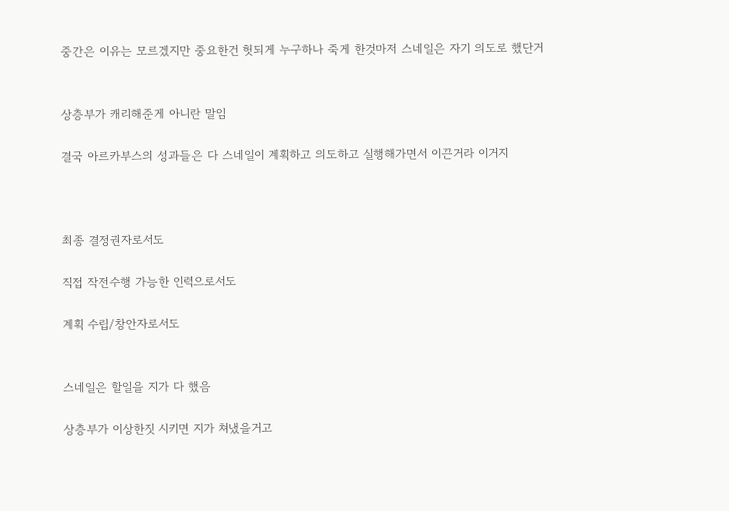중간은 이유는 모르겠지만 중요한건 헛되게 누구하나 죽게 한것마저 스네일은 자기 의도로 했단거


상층부가 캐리해준게 아니란 말임

결국 아르카부스의 성과들은 다 스네일이 계획하고 의도하고 실행해가면서 이끈거라 이거지



최종 결정권자로서도

직접 작전수행 가능한 인력으로서도

계획 수립/창안자로서도


스네일은 할일을 지가 다 했음

상층부가 이상한짓 시키면 지가 쳐냈을거고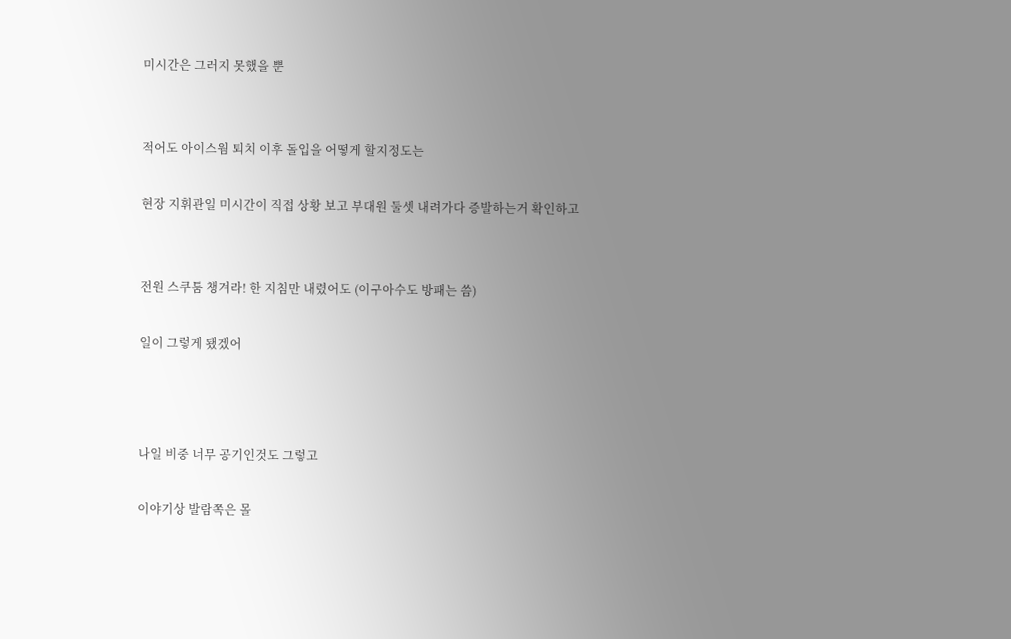미시간은 그러지 못했을 뿐


적어도 아이스웜 퇴치 이후 돌입을 어떻게 할지정도는

현장 지휘관일 미시간이 직접 상황 보고 부대원 둘셋 내려가다 증발하는거 확인하고


전원 스쿠툼 챙겨라! 한 지침만 내렸어도 (이구아수도 방패는 씀)

일이 그렇게 됐겠어



나일 비중 너무 공기인것도 그렇고

이야기상 발람쪽은 몰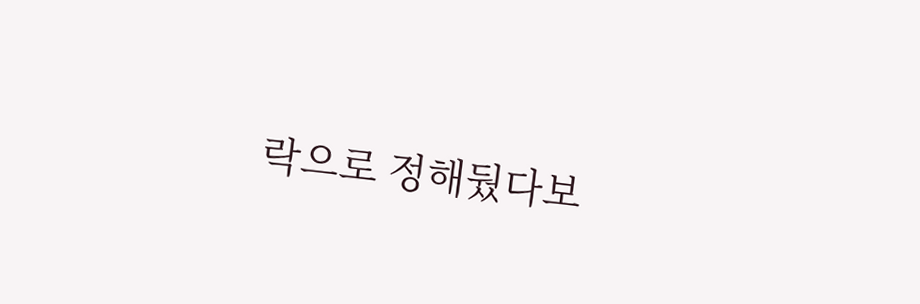락으로 정해뒀다보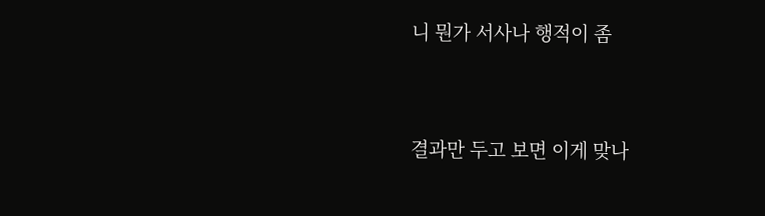니 뭔가 서사나 행적이 좀


결과만 두고 보면 이게 맞나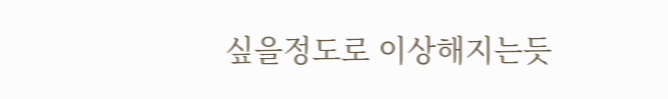싶을정도로 이상해지는듯